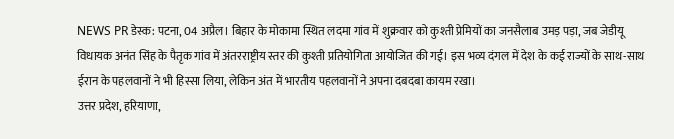NEWS PR डेस्क: पटना, 04 अप्रैल। बिहार के मोकामा स्थित लदमा गांव में शुक्रवार को कुश्ती प्रेमियों का जनसैलाब उमड़ पड़ा, जब जेडीयू विधायक अनंत सिंह के पैतृक गांव में अंतरराष्ट्रीय स्तर की कुश्ती प्रतियोगिता आयोजित की गई। इस भव्य दंगल में देश के कई राज्यों के साथ-साथ ईरान के पहलवानों ने भी हिस्सा लिया, लेकिन अंत में भारतीय पहलवानों ने अपना दबदबा कायम रखा।
उत्तर प्रदेश, हरियाणा,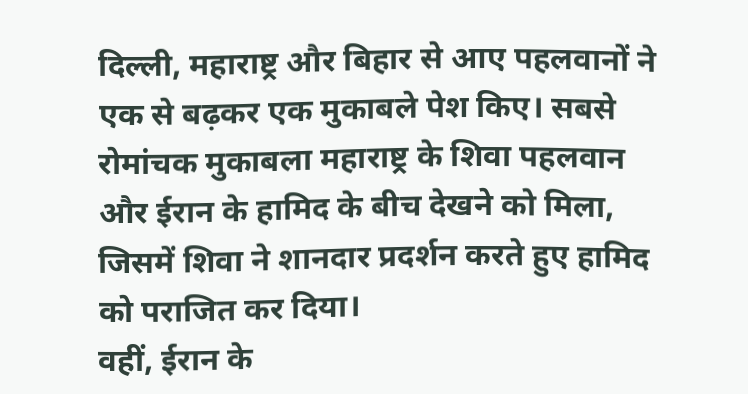दिल्ली, महाराष्ट्र और बिहार से आए पहलवानों ने एक से बढ़कर एक मुकाबले पेश किए। सबसे रोमांचक मुकाबला महाराष्ट्र के शिवा पहलवान और ईरान के हामिद के बीच देखने को मिला, जिसमें शिवा ने शानदार प्रदर्शन करते हुए हामिद को पराजित कर दिया।
वहीं, ईरान के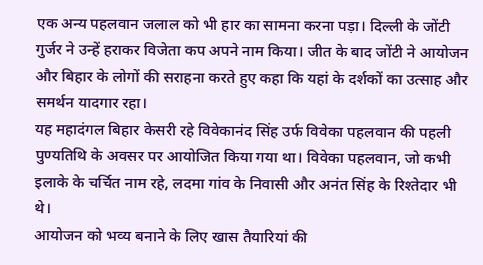एक अन्य पहलवान जलाल को भी हार का सामना करना पड़ा। दिल्ली के जोंटी गुर्जर ने उन्हें हराकर विजेता कप अपने नाम किया। जीत के बाद जोंटी ने आयोजन और बिहार के लोगों की सराहना करते हुए कहा कि यहां के दर्शकों का उत्साह और समर्थन यादगार रहा।
यह महादंगल बिहार केसरी रहे विवेकानंद सिंह उर्फ विवेका पहलवान की पहली पुण्यतिथि के अवसर पर आयोजित किया गया था। विवेका पहलवान, जो कभी इलाके के चर्चित नाम रहे, लदमा गांव के निवासी और अनंत सिंह के रिश्तेदार भी थे।
आयोजन को भव्य बनाने के लिए खास तैयारियां की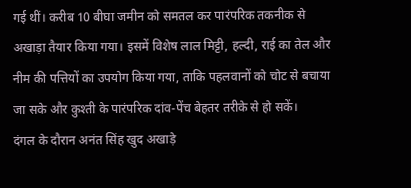गई थीं। करीब 10 बीघा जमीन को समतल कर पारंपरिक तकनीक से अखाड़ा तैयार किया गया। इसमें विशेष लाल मिट्टी, हल्दी, राई का तेल और नीम की पत्तियों का उपयोग किया गया, ताकि पहलवानों को चोट से बचाया जा सके और कुश्ती के पारंपरिक दांव-पेंच बेहतर तरीके से हो सकें।
दंगल के दौरान अनंत सिंह खुद अखाड़े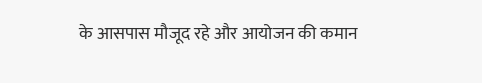के आसपास मौजूद रहे और आयोजन की कमान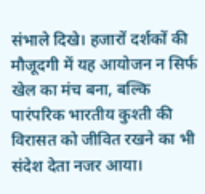संभाले दिखे। हजारों दर्शकों की मौजूदगी में यह आयोजन न सिर्फ खेल का मंच बना, बल्कि पारंपरिक भारतीय कुश्ती की विरासत को जीवित रखने का भी संदेश देता नजर आया।